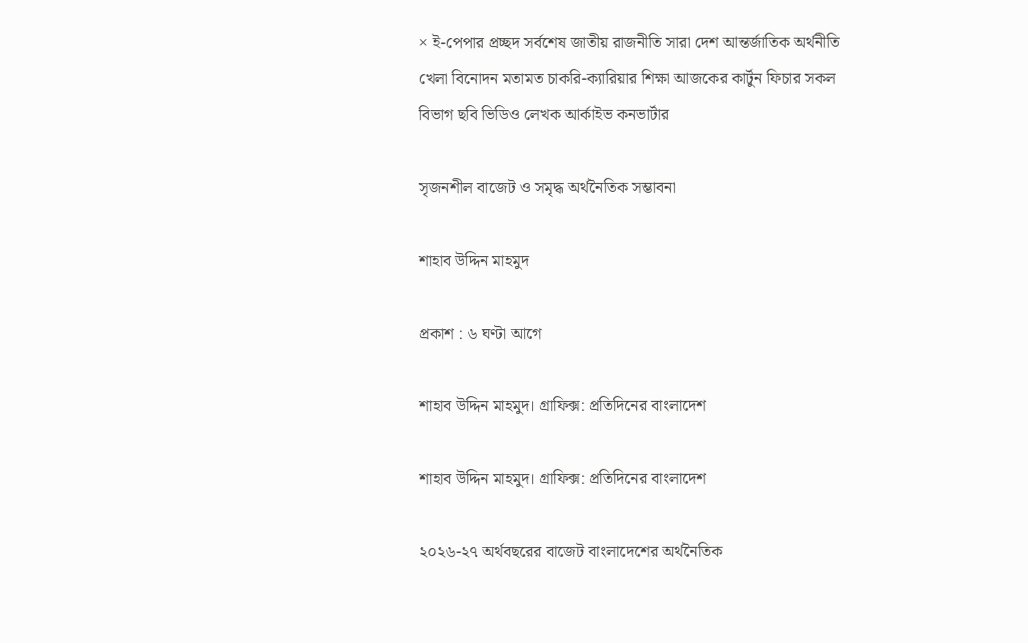× ই-পেপার প্রচ্ছদ সর্বশেষ জাতীয় রাজনীতি সারা দেশ আন্তর্জাতিক অর্থনীতি খেলা বিনোদন মতামত চাকরি-ক্যারিয়ার শিক্ষা আজকের কার্টুন ফিচার সকল বিভাগ ছবি ভিডিও লেখক আর্কাইভ কনভার্টার

সৃজনশীল বাজেট ও সমৃদ্ধ অর্থনৈতিক সম্ভাবনা

শাহাব উদ্দিন মাহমুদ

প্রকাশ : ৬ ঘণ্টা আগে

শাহাব উদ্দিন মাহমুদ। গ্রাফিক্স: প্রতিদিনের বাংলাদেশ

শাহাব উদ্দিন মাহমুদ। গ্রাফিক্স: প্রতিদিনের বাংলাদেশ

২০২৬-২৭ অর্থবছরের বাজেট বাংলাদেশের অর্থনৈতিক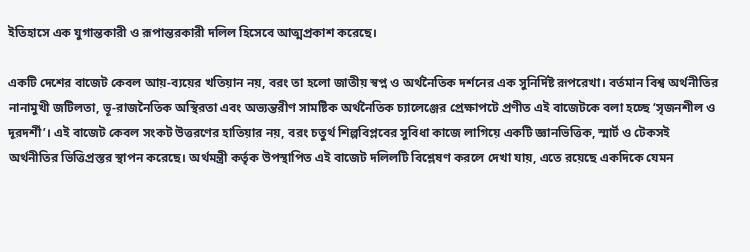ইতিহাসে এক যুগান্তকারী ও রূপান্তরকারী দলিল হিসেবে আত্মপ্রকাশ করেছে।

একটি দেশের বাজেট কেবল আয়-ব্যয়ের খতিয়ান নয়, বরং তা হলো জাতীয় স্বপ্ন ও অর্থনৈতিক দর্শনের এক সুনির্দিষ্ট রূপরেখা। বর্তমান বিশ্ব অর্থনীতির নানামুখী জটিলতা, ভূ-রাজনৈতিক অস্থিরতা এবং অভ্যন্তরীণ সামষ্টিক অর্থনৈতিক চ্যালেঞ্জের প্রেক্ষাপটে প্রণীত এই বাজেটকে বলা হচ্ছে ‘সৃজনশীল ও দূরদর্শী’। এই বাজেট কেবল সংকট উত্তরণের হাতিয়ার নয়, বরং চতুর্থ শিল্পবিপ্লবের সুবিধা কাজে লাগিয়ে একটি জ্ঞানভিত্তিক, স্মার্ট ও টেকসই অর্থনীতির ভিত্তিপ্রস্তর স্থাপন করেছে। অর্থমন্ত্রী কর্তৃক উপস্থাপিত এই বাজেট দলিলটি বিশ্লেষণ করলে দেখা যায়, এতে রয়েছে একদিকে যেমন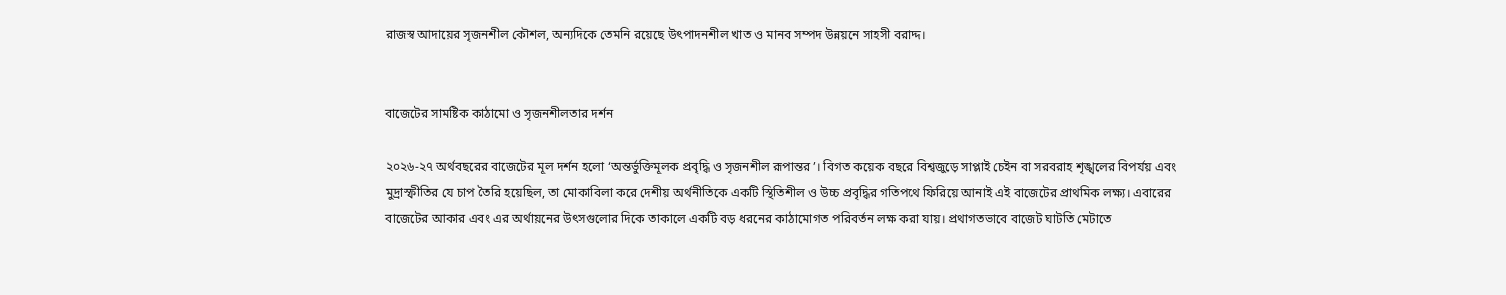রাজস্ব আদায়ের সৃজনশীল কৌশল, অন্যদিকে তেমনি রয়েছে উৎপাদনশীল খাত ও মানব সম্পদ উন্নয়নে সাহসী বরাদ্দ।


বাজেটের সামষ্টিক কাঠামো ও সৃজনশীলতার দর্শন

২০২৬-২৭ অর্থবছরের বাজেটের মূল দর্শন হলো ‘অন্তর্ভুক্তিমূলক প্রবৃদ্ধি ও সৃজনশীল রূপান্তর’। বিগত কয়েক বছরে বিশ্বজুড়ে সাপ্লাই চেইন বা সরবরাহ শৃঙ্খলের বিপর্যয় এবং মুদ্রাস্ফীতির যে চাপ তৈরি হয়েছিল, তা মোকাবিলা করে দেশীয় অর্থনীতিকে একটি স্থিতিশীল ও উচ্চ প্রবৃদ্ধির গতিপথে ফিরিয়ে আনাই এই বাজেটের প্রাথমিক লক্ষ্য। এবারের বাজেটের আকার এবং এর অর্থায়নের উৎসগুলোর দিকে তাকালে একটি বড় ধরনের কাঠামোগত পরিবর্তন লক্ষ করা যায়। প্রথাগতভাবে বাজেট ঘাটতি মেটাতে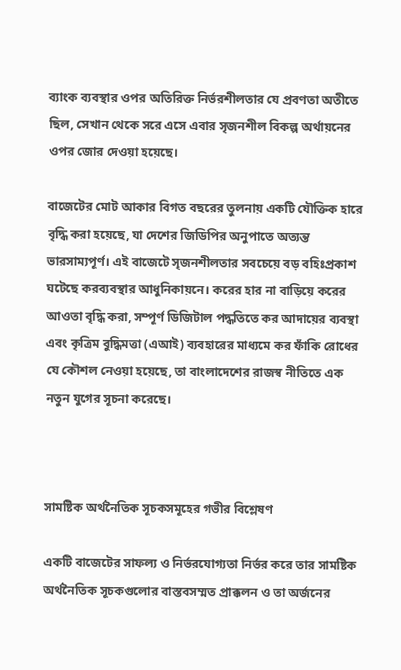ব্যাংক ব্যবস্থার ওপর অতিরিক্ত নির্ভরশীলতার যে প্রবণতা অতীতে ছিল, সেখান থেকে সরে এসে এবার সৃজনশীল বিকল্প অর্থায়নের ওপর জোর দেওয়া হয়েছে।

বাজেটের মোট আকার বিগত বছরের তুলনায় একটি যৌক্তিক হারে বৃদ্ধি করা হয়েছে, যা দেশের জিডিপির অনুপাতে অত্যন্ত ভারসাম্যপূর্ণ। এই বাজেটে সৃজনশীলতার সবচেয়ে বড় বহিঃপ্রকাশ ঘটেছে করব্যবস্থার আধুনিকায়নে। করের হার না বাড়িয়ে করের আওতা বৃদ্ধি করা, সম্পূর্ণ ডিজিটাল পদ্ধতিতে কর আদায়ের ব্যবস্থা এবং কৃত্রিম বুদ্ধিমত্তা (এআই) ব্যবহারের মাধ্যমে কর ফাঁকি রোধের যে কৌশল নেওয়া হয়েছে, তা বাংলাদেশের রাজস্ব নীতিতে এক নতুন যুগের সূচনা করেছে।



সামষ্টিক অর্থনৈতিক সূচকসমূহের গভীর বিশ্লেষণ

একটি বাজেটের সাফল্য ও নির্ভরযোগ্যতা নির্ভর করে তার সামষ্টিক অর্থনৈতিক সূচকগুলোর বাস্তবসম্মত প্রাক্কলন ও তা অর্জনের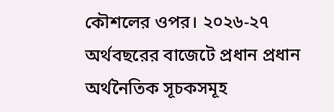কৌশলের ওপর। ২০২৬-২৭ অর্থবছরের বাজেটে প্রধান প্রধান অর্থনৈতিক সূচকসমূহ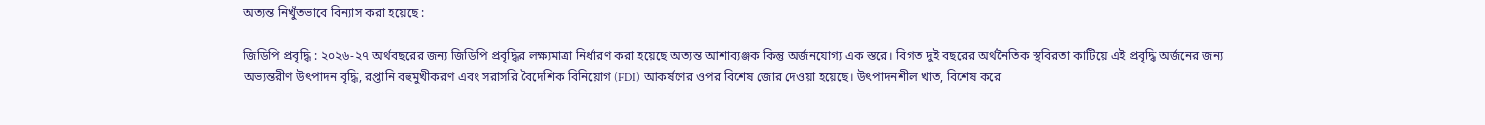অত্যন্ত নিখুঁতভাবে বিন্যাস করা হয়েছে :

জিডিপি প্রবৃদ্ধি : ২০২৬-২৭ অর্থবছরের জন্য জিডিপি প্রবৃদ্ধির লক্ষ্যমাত্রা নির্ধারণ করা হয়েছে অত্যন্ত আশাব্যঞ্জক কিন্তু অর্জনযোগ্য এক স্তরে। বিগত দুই বছরের অর্থনৈতিক স্থবিরতা কাটিয়ে এই প্রবৃদ্ধি অর্জনের জন্য অভ্যন্তরীণ উৎপাদন বৃদ্ধি, রপ্তানি বহুমুখীকরণ এবং সরাসরি বৈদেশিক বিনিয়োগ (FDI) আকর্ষণের ওপর বিশেষ জোর দেওয়া হয়েছে। উৎপাদনশীল খাত, বিশেষ করে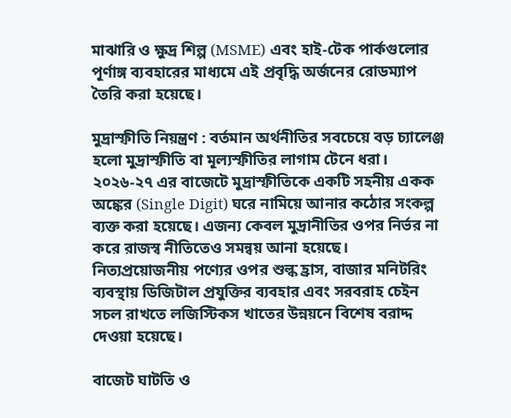মাঝারি ও ক্ষুদ্র শিল্প (MSME) এবং হাই-টেক পার্কগুলোর পূর্ণাঙ্গ ব্যবহারের মাধ্যমে এই প্রবৃদ্ধি অর্জনের রোডম্যাপ তৈরি করা হয়েছে।

মুদ্রাস্ফীতি নিয়ন্ত্রণ : বর্তমান অর্থনীতির সবচেয়ে বড় চ্যালেঞ্জ হলো মুদ্রাস্ফীতি বা মূল্যস্ফীতির লাগাম টেনে ধরা। ২০২৬-২৭ এর বাজেটে মুদ্রাস্ফীতিকে একটি সহনীয় একক অঙ্কের (Single Digit) ঘরে নামিয়ে আনার কঠোর সংকল্প ব্যক্ত করা হয়েছে। এজন্য কেবল মুদ্রানীতির ওপর নির্ভর না করে রাজস্ব নীতিতেও সমন্বয় আনা হয়েছে। নিত্যপ্রয়োজনীয় পণ্যের ওপর শুল্ক হ্রাস, বাজার মনিটরিং ব্যবস্থায় ডিজিটাল প্রযুক্তির ব্যবহার এবং সরবরাহ চেইন সচল রাখতে লজিস্টিকস খাতের উন্নয়নে বিশেষ বরাদ্দ দেওয়া হয়েছে।

বাজেট ঘাটতি ও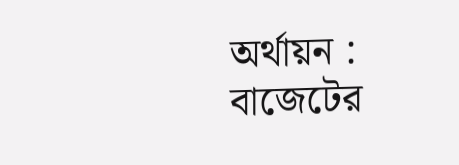অর্থায়ন : বাজেটের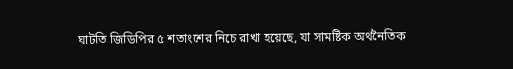ঘাটতি জিডিপির ৫ শতাংশের নিচে রাখা হয়েছে, যা সামষ্টিক অর্থনৈতিক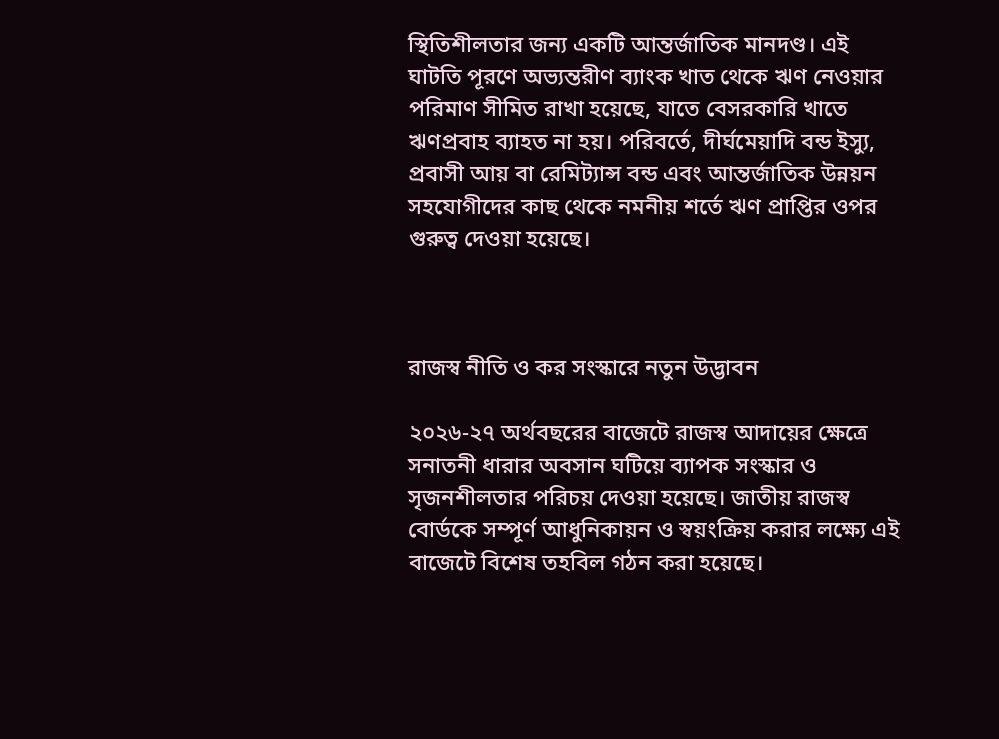স্থিতিশীলতার জন্য একটি আন্তর্জাতিক মানদণ্ড। এই ঘাটতি পূরণে অভ্যন্তরীণ ব্যাংক খাত থেকে ঋণ নেওয়ার পরিমাণ সীমিত রাখা হয়েছে, যাতে বেসরকারি খাতে ঋণপ্রবাহ ব্যাহত না হয়। পরিবর্তে, দীর্ঘমেয়াদি বন্ড ইস্যু, প্রবাসী আয় বা রেমিট্যান্স বন্ড এবং আন্তর্জাতিক উন্নয়ন সহযোগীদের কাছ থেকে নমনীয় শর্তে ঋণ প্রাপ্তির ওপর গুরুত্ব দেওয়া হয়েছে।



রাজস্ব নীতি ও কর সংস্কারে নতুন উদ্ভাবন

২০২৬-২৭ অর্থবছরের বাজেটে রাজস্ব আদায়ের ক্ষেত্রে সনাতনী ধারার অবসান ঘটিয়ে ব্যাপক সংস্কার ও সৃজনশীলতার পরিচয় দেওয়া হয়েছে। জাতীয় রাজস্ব বোর্ডকে সম্পূর্ণ আধুনিকায়ন ও স্বয়ংক্রিয় করার লক্ষ্যে এই বাজেটে বিশেষ তহবিল গঠন করা হয়েছে।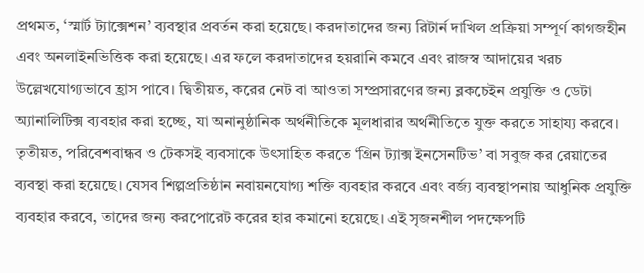প্রথমত, ‘স্মার্ট ট্যাক্সেশন’ ব্যবস্থার প্রবর্তন করা হয়েছে। করদাতাদের জন্য রিটার্ন দাখিল প্রক্রিয়া সম্পূর্ণ কাগজহীন এবং অনলাইনভিত্তিক করা হয়েছে। এর ফলে করদাতাদের হয়রানি কমবে এবং রাজস্ব আদায়ের খরচ উল্লেখযোগ্যভাবে হ্রাস পাবে। দ্বিতীয়ত, করের নেট বা আওতা সম্প্রসারণের জন্য ব্লকচেইন প্রযুক্তি ও ডেটা অ্যানালিটিক্স ব্যবহার করা হচ্ছে, যা অনানুষ্ঠানিক অর্থনীতিকে মূলধারার অর্থনীতিতে যুক্ত করতে সাহায্য করবে। তৃতীয়ত, পরিবেশবান্ধব ও টেকসই ব্যবসাকে উৎসাহিত করতে ‘গ্রিন ট্যাক্স ইনসেনটিভ’ বা সবুজ কর রেয়াতের ব্যবস্থা করা হয়েছে। যেসব শিল্পপ্রতিষ্ঠান নবায়নযোগ্য শক্তি ব্যবহার করবে এবং বর্জ্য ব্যবস্থাপনায় আধুনিক প্রযুক্তি ব্যবহার করবে, তাদের জন্য করপোরেট করের হার কমানো হয়েছে। এই সৃজনশীল পদক্ষেপটি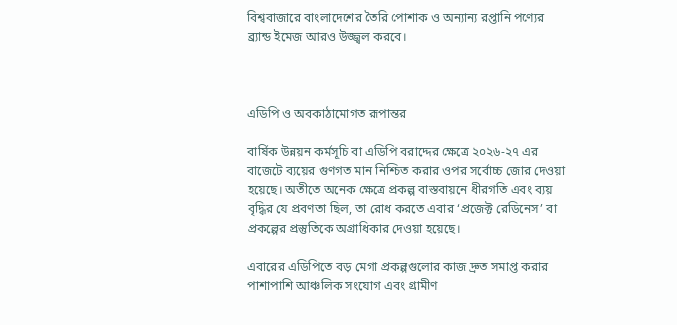বিশ্ববাজারে বাংলাদেশের তৈরি পোশাক ও অন্যান্য রপ্তানি পণ্যের ব্র্যান্ড ইমেজ আরও উজ্জ্বল করবে।



এডিপি ও অবকাঠামোগত রূপান্তর

বার্ষিক উন্নয়ন কর্মসূচি বা এডিপি বরাদ্দের ক্ষেত্রে ২০২৬-২৭ এর বাজেটে ব্যয়ের গুণগত মান নিশ্চিত করার ওপর সর্বোচ্চ জোর দেওয়া হয়েছে। অতীতে অনেক ক্ষেত্রে প্রকল্প বাস্তবায়নে ধীরগতি এবং ব্যয় বৃদ্ধির যে প্রবণতা ছিল, তা রোধ করতে এবার ‘প্রজেক্ট রেডিনেস’ বা প্রকল্পের প্রস্তুতিকে অগ্রাধিকার দেওয়া হয়েছে।

এবারের এডিপিতে বড় মেগা প্রকল্পগুলোর কাজ দ্রুত সমাপ্ত করার পাশাপাশি আঞ্চলিক সংযোগ এবং গ্রামীণ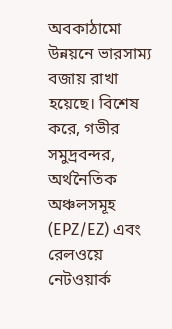অবকাঠামো উন্নয়নে ভারসাম্য বজায় রাখা হয়েছে। বিশেষ করে, গভীর সমুদ্রবন্দর, অর্থনৈতিক অঞ্চলসমূহ (EPZ/EZ) এবং রেলওয়ে নেটওয়ার্ক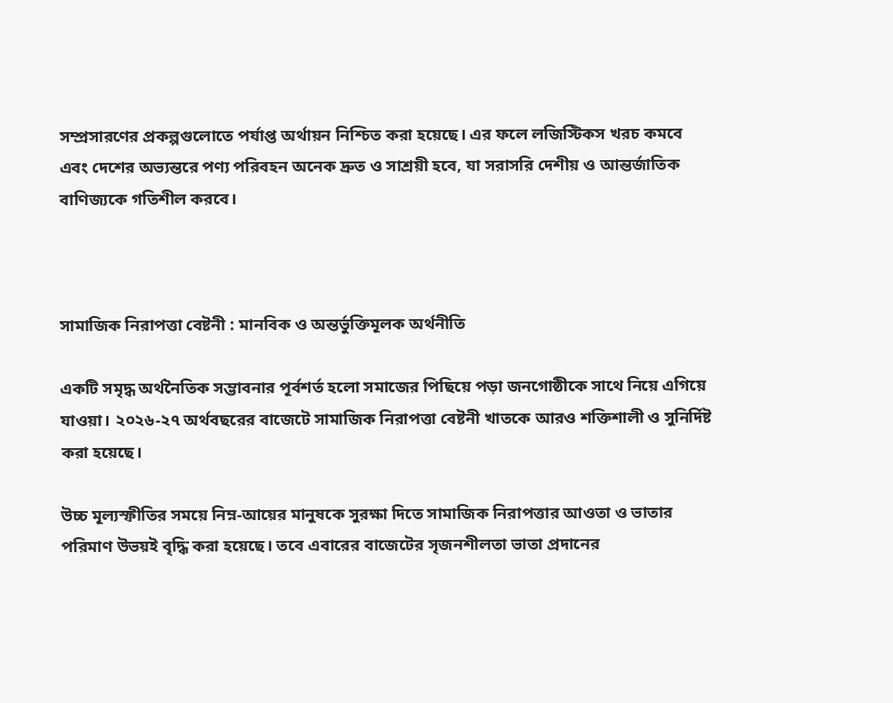সম্প্রসারণের প্রকল্পগুলোতে পর্যাপ্ত অর্থায়ন নিশ্চিত করা হয়েছে। এর ফলে লজিস্টিকস খরচ কমবে এবং দেশের অভ্যন্তরে পণ্য পরিবহন অনেক দ্রুত ও সাশ্রয়ী হবে, যা সরাসরি দেশীয় ও আন্তর্জাতিক বাণিজ্যকে গতিশীল করবে।



সামাজিক নিরাপত্তা বেষ্টনী : মানবিক ও অন্তর্ভুক্তিমূলক অর্থনীতি

একটি সমৃদ্ধ অর্থনৈতিক সম্ভাবনার পূর্বশর্ত হলো সমাজের পিছিয়ে পড়া জনগোষ্ঠীকে সাথে নিয়ে এগিয়ে যাওয়া। ২০২৬-২৭ অর্থবছরের বাজেটে সামাজিক নিরাপত্তা বেষ্টনী খাতকে আরও শক্তিশালী ও সুনির্দিষ্ট করা হয়েছে।

উচ্চ মূল্যস্ফীতির সময়ে নিম্ন-আয়ের মানুষকে সুরক্ষা দিতে সামাজিক নিরাপত্তার আওতা ও ভাতার পরিমাণ উভয়ই বৃদ্ধি করা হয়েছে। তবে এবারের বাজেটের সৃজনশীলতা ভাতা প্রদানের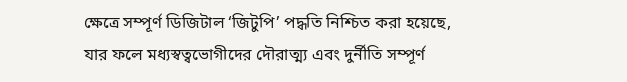ক্ষেত্রে সম্পূর্ণ ডিজিটাল ‘জিটুপি’ পদ্ধতি নিশ্চিত করা হয়েছে, যার ফলে মধ্যস্বত্বভোগীদের দৌরাত্ম্য এবং দুর্নীতি সম্পূর্ণ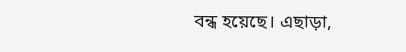বন্ধ হয়েছে। এছাড়া,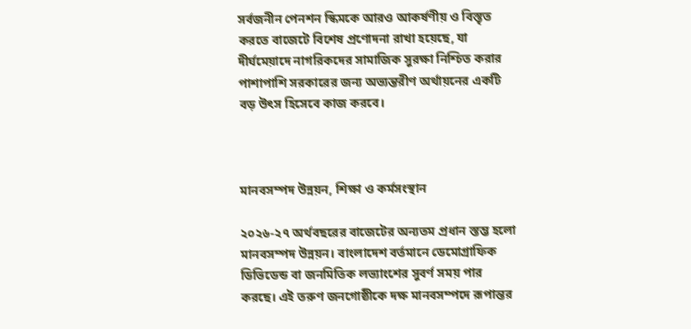সর্বজনীন পেনশন স্কিমকে আরও আকর্ষণীয় ও বিস্তৃত করতে বাজেটে বিশেষ প্রণোদনা রাখা হয়েছে, যা দীর্ঘমেয়াদে নাগরিকদের সামাজিক সুরক্ষা নিশ্চিত করার পাশাপাশি সরকারের জন্য অভ্যন্তরীণ অর্থায়নের একটি বড় উৎস হিসেবে কাজ করবে।



মানবসম্পদ উন্নয়ন, শিক্ষা ও কর্মসংস্থান

২০২৬-২৭ অর্থবছরের বাজেটের অন্যতম প্রধান স্তম্ভ হলো মানবসম্পদ উন্নয়ন। বাংলাদেশ বর্তমানে ডেমোগ্রাফিক ডিভিডেন্ড বা জনমিতিক লভ্যাংশের সুবর্ণ সময় পার করছে। এই তরুণ জনগোষ্ঠীকে দক্ষ মানবসম্পদে রূপান্তর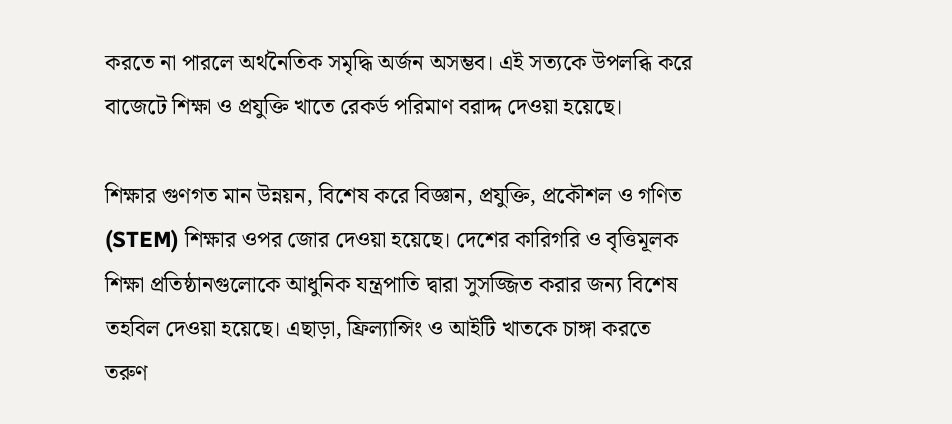করতে না পারলে অর্থনৈতিক সমৃদ্ধি অর্জন অসম্ভব। এই সত্যকে উপলব্ধি করে বাজেটে শিক্ষা ও প্রযুক্তি খাতে রেকর্ড পরিমাণ বরাদ্দ দেওয়া হয়েছে।

শিক্ষার গুণগত মান উন্নয়ন, বিশেষ করে বিজ্ঞান, প্রযুক্তি, প্রকৌশল ও গণিত (STEM) শিক্ষার ওপর জোর দেওয়া হয়েছে। দেশের কারিগরি ও বৃত্তিমূলক শিক্ষা প্রতিষ্ঠানগুলোকে আধুনিক যন্ত্রপাতি দ্বারা সুসজ্জিত করার জন্য বিশেষ তহবিল দেওয়া হয়েছে। এছাড়া, ফ্রিল্যান্সিং ও আইটি খাতকে চাঙ্গা করতে তরুণ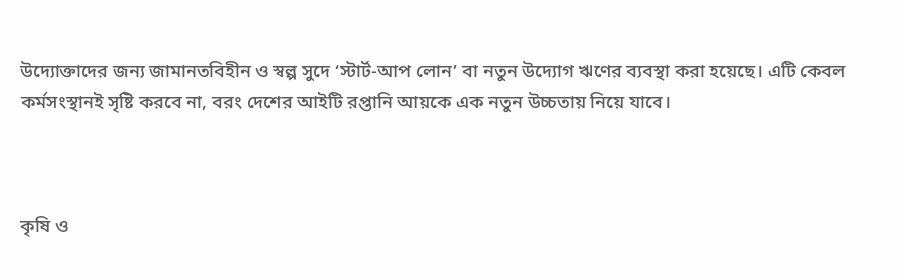উদ্যোক্তাদের জন্য জামানতবিহীন ও স্বল্প সুদে ‘স্টার্ট-আপ লোন’ বা নতুন উদ্যোগ ঋণের ব্যবস্থা করা হয়েছে। এটি কেবল কর্মসংস্থানই সৃষ্টি করবে না, বরং দেশের আইটি রপ্তানি আয়কে এক নতুন উচ্চতায় নিয়ে যাবে।



কৃষি ও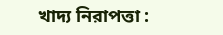খাদ্য নিরাপত্তা :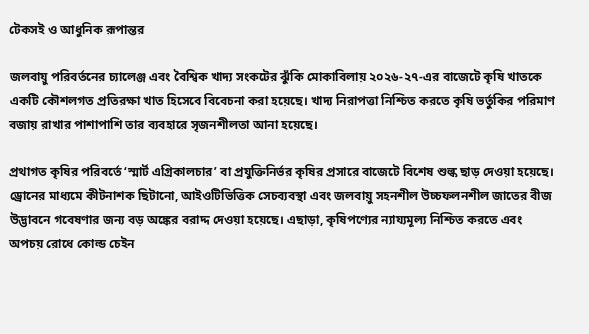টেকসই ও আধুনিক রূপান্তর

জলবায়ু পরিবর্তনের চ্যালেঞ্জ এবং বৈশ্বিক খাদ্য সংকটের ঝুঁকি মোকাবিলায় ২০২৬-২৭-এর বাজেটে কৃষি খাতকে একটি কৌশলগত প্রতিরক্ষা খাত হিসেবে বিবেচনা করা হয়েছে। খাদ্য নিরাপত্তা নিশ্চিত করতে কৃষি ভর্তুকির পরিমাণ বজায় রাখার পাশাপাশি তার ব্যবহারে সৃজনশীলতা আনা হয়েছে।

প্রথাগত কৃষির পরিবর্তে ‘স্মার্ট এগ্রিকালচার’ বা প্রযুক্তিনির্ভর কৃষির প্রসারে বাজেটে বিশেষ শুল্ক ছাড় দেওয়া হয়েছে। ড্রোনের মাধ্যমে কীটনাশক ছিটানো, আইওটিভিত্তিক সেচব্যবস্থা এবং জলবায়ু সহনশীল উচ্চফলনশীল জাতের বীজ উদ্ভাবনে গবেষণার জন্য বড় অঙ্কের বরাদ্দ দেওয়া হয়েছে। এছাড়া, কৃষিপণ্যের ন্যায্যমূল্য নিশ্চিত করতে এবং অপচয় রোধে কোল্ড চেইন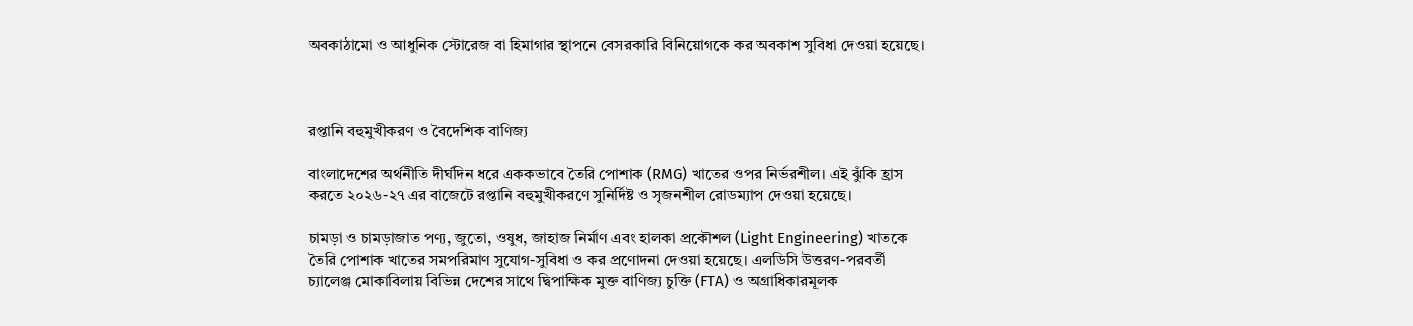অবকাঠামো ও আধুনিক স্টোরেজ বা হিমাগার স্থাপনে বেসরকারি বিনিয়োগকে কর অবকাশ সুবিধা দেওয়া হয়েছে।



রপ্তানি বহুমুখীকরণ ও বৈদেশিক বাণিজ্য

বাংলাদেশের অর্থনীতি দীর্ঘদিন ধরে এককভাবে তৈরি পোশাক (RMG) খাতের ওপর নির্ভরশীল। এই ঝুঁকি হ্রাস করতে ২০২৬-২৭ এর বাজেটে রপ্তানি বহুমুখীকরণে সুনির্দিষ্ট ও সৃজনশীল রোডম্যাপ দেওয়া হয়েছে।

চামড়া ও চামড়াজাত পণ্য, জুতো, ওষুধ, জাহাজ নির্মাণ এবং হালকা প্রকৌশল (Light Engineering) খাতকে তৈরি পোশাক খাতের সমপরিমাণ সুযোগ-সুবিধা ও কর প্রণোদনা দেওয়া হয়েছে। এলডিসি উত্তরণ-পরবর্তী চ্যালেঞ্জ মোকাবিলায় বিভিন্ন দেশের সাথে দ্বিপাক্ষিক মুক্ত বাণিজ্য চুক্তি (FTA) ও অগ্রাধিকারমূলক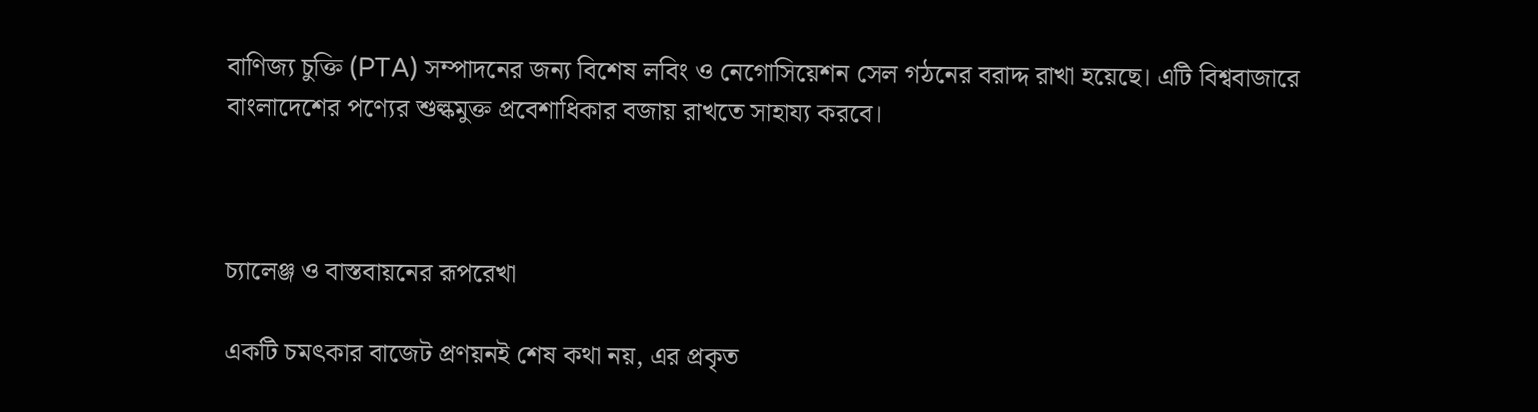বাণিজ্য চুক্তি (PTA) সম্পাদনের জন্য বিশেষ লবিং ও নেগোসিয়েশন সেল গঠনের বরাদ্দ রাখা হয়েছে। এটি বিশ্ববাজারে বাংলাদেশের পণ্যের শুল্কমুক্ত প্রবেশাধিকার বজায় রাখতে সাহায্য করবে।



চ্যালেঞ্জ ও বাস্তবায়নের রূপরেখা

একটি চমৎকার বাজেট প্রণয়নই শেষ কথা নয়, এর প্রকৃত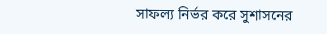সাফল্য নির্ভর করে সুশাসনের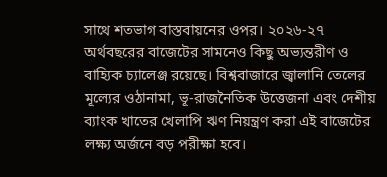সাথে শতভাগ বাস্তবায়নের ওপর। ২০২৬-২৭ অর্থবছরের বাজেটের সামনেও কিছু অভ্যন্তরীণ ও বাহ্যিক চ্যালেঞ্জ রয়েছে। বিশ্ববাজারে জ্বালানি তেলের মূল্যের ওঠানামা, ভূ-রাজনৈতিক উত্তেজনা এবং দেশীয় ব্যাংক খাতের খেলাপি ঋণ নিয়ন্ত্রণ করা এই বাজেটের লক্ষ্য অর্জনে বড় পরীক্ষা হবে।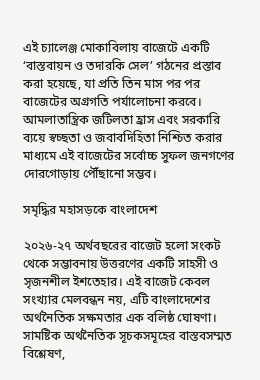এই চ্যালেঞ্জ মোকাবিলায় বাজেটে একটি ‘বাস্তবায়ন ও তদারকি সেল’ গঠনের প্রস্তাব করা হয়েছে, যা প্রতি তিন মাস পর পর বাজেটের অগ্রগতি পর্যালোচনা করবে। আমলাতান্ত্রিক জটিলতা হ্রাস এবং সরকারি ব্যয়ে স্বচ্ছতা ও জবাবদিহিতা নিশ্চিত করার মাধ্যমে এই বাজেটের সর্বোচ্চ সুফল জনগণের দোরগোড়ায় পৌঁছানো সম্ভব।

সমৃদ্ধির মহাসড়কে বাংলাদেশ

২০২৬-২৭ অর্থবছরের বাজেট হলো সংকট থেকে সম্ভাবনায় উত্তরণের একটি সাহসী ও সৃজনশীল ইশতেহার। এই বাজেট কেবল সংখ্যার মেলবন্ধন নয়, এটি বাংলাদেশের অর্থনৈতিক সক্ষমতার এক বলিষ্ঠ ঘোষণা। সামষ্টিক অর্থনৈতিক সূচকসমূহের বাস্তবসম্মত বিশ্লেষণ,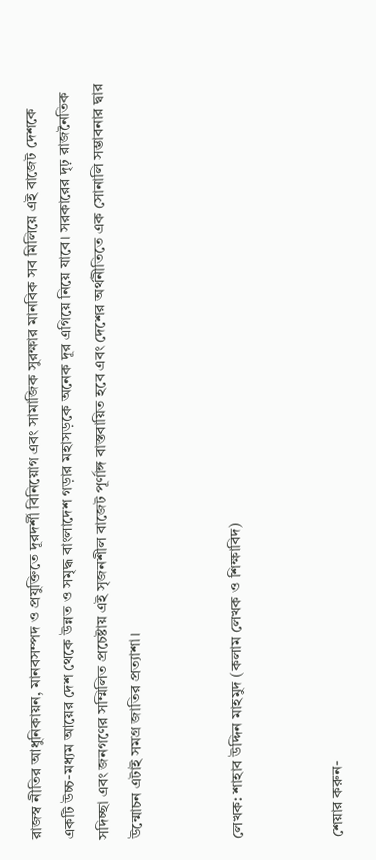রাজস্ব নীতির আধুনিকায়ন, মানবসম্পদ ও প্রযুক্তিতে দূরদর্শী বিনিয়োগ এবং সামাজিক সুরক্ষার মানবিক সব মিলিয়ে এই বাজেট দেশকে একটি উচ্চ-মধ্যম আয়ের দেশ থেকে উন্নত ও সমৃদ্ধ বাংলাদেশ গড়ার মহাসড়কে অনেক দূর এগিয়ে নিয়ে যাবে। সরকারের দৃঢ় রাজনৈতিক সদিচ্ছা এবং জনগণের সম্মিলিত প্রচেষ্টায় এই সৃজনশীল বাজেট পূর্ণাঙ্গ বাস্তবায়িত হবে এবং দেশের অর্থনীতিতে এক সোনালি সম্ভাবনার দ্বার উন্মোচন এটাই সমগ্র জাতির প্রত্যাশা।


লেখক: শাহাব উদ্দিন মাহমুদ (কলাম লেখক ও শিক্ষাবিদ)


শেয়ার করুন-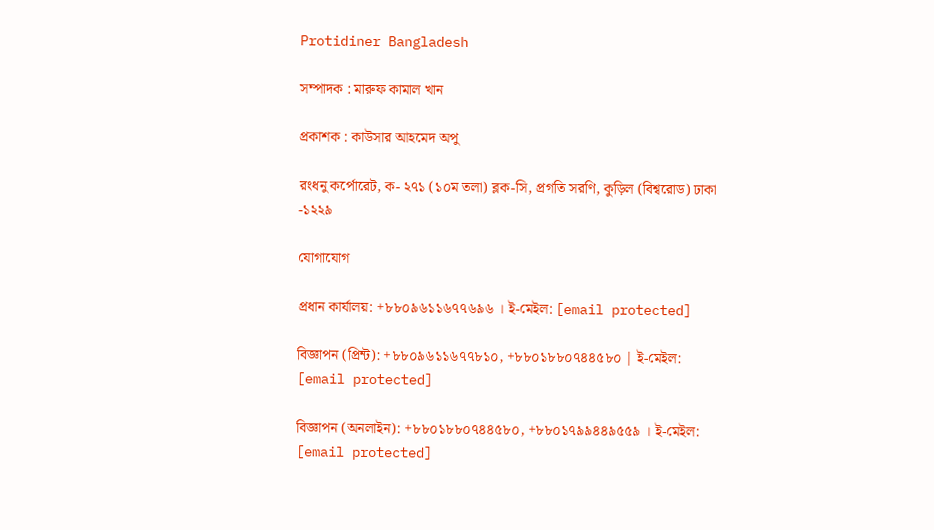Protidiner Bangladesh

সম্পাদক : মারুফ কামাল খান

প্রকাশক : কাউসার আহমেদ অপু

রংধনু কর্পোরেট, ক- ২৭১ (১০ম তলা) ব্লক-সি, প্রগতি সরণি, কুড়িল (বিশ্বরোড) ঢাকা -১২২৯

যোগাযোগ

প্রধান কার্যালয়: +৮৮০৯৬১১৬৭৭৬৯৬ । ই-মেইল: [email protected]

বিজ্ঞাপন (প্রিন্ট): +৮৮০৯৬১১৬৭৭৮১০, +৮৮০১৮৮০৭৪৪৫৮০ | ই-মেইল: [email protected]

বিজ্ঞাপন (অনলাইন): +৮৮০১৮৮০৭৪৪৫৮০, +৮৮০১৭৯৯৪৪৯৫৫৯ । ই-মেইল: [email protected]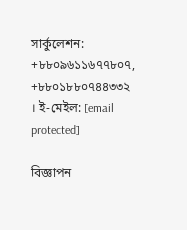সার্কুলেশন: +৮৮০৯৬১১৬৭৭৮০৭, +৮৮০১৮৮০৭৪৪৩৩২ । ই-মেইল: [email protected]

বিজ্ঞাপন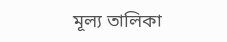মূল্য তালিকা